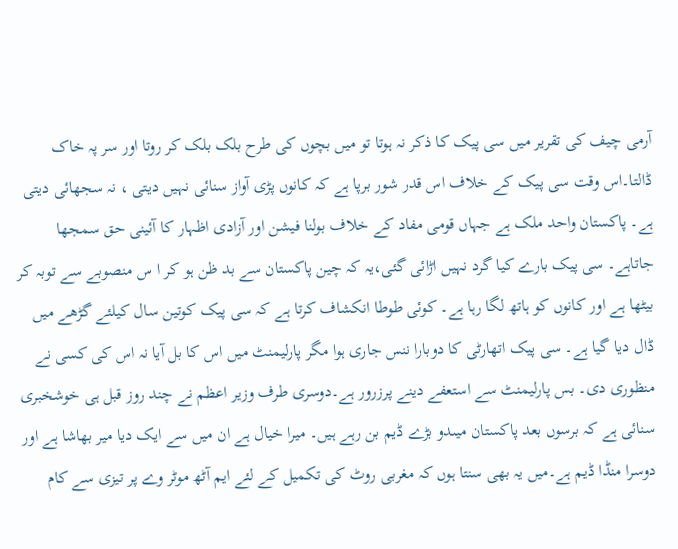آرمی چیف کی تقریر میں سی پیک کا ذکر نہ ہوتا تو میں بچوں کی طرح بلک بلک کر روتا اور سر پہ خاک ڈالتا۔اس وقت سی پیک کے خلاف اس قدر شور برپا ہے کہ کانوں پڑی آواز سنائی نہیں دیتی ، نہ سجھائی دیتی ہے۔ پاکستان واحد ملک ہے جہاں قومی مفاد کے خلاف بولنا فیشن اور آزادی اظہار کا آئینی حق سمجھا جاتاہے۔ سی پیک بارے کیا گرد نہیں اڑائی گئی،یہ کہ چین پاکستان سے بد ظن ہو کر ا س منصوبے سے توبہ کر بیٹھا ہے اور کانوں کو ہاتھ لگا رہا ہے۔ کوئی طوطا انکشاف کرتا ہے کہ سی پیک کوتین سال کیلئے گڑھے میں ڈال دیا گیا ہے۔ سی پیک اتھارٹی کا دوبارا ننس جاری ہوا مگر پارلیمنٹ میں اس کا بل آیا نہ اس کی کسی نے منظوری دی۔ بس پارلیمنٹ سے استعفے دینے پرزرور ہے۔دوسری طرف وزیر اعظم نے چند روز قبل ہی خوشخبری سنائی ہے کہ برسوں بعد پاکستان میںدو بڑے ڈیم بن رہے ہیں۔ میرا خیال ہے ان میں سے ایک دیا میر بھاشا ہے اور دوسرا منڈا ڈیم ہے۔میں یہ بھی سنتا ہوں کہ مغربی روٹ کی تکمیل کے لئے ایم آٹھ موٹر وے پر تیزی سے کام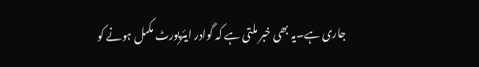جاری ہے۔یہ بھی خبر ملتی ہے کہ گوادر ایئرپورٹ مکمل ہونے کو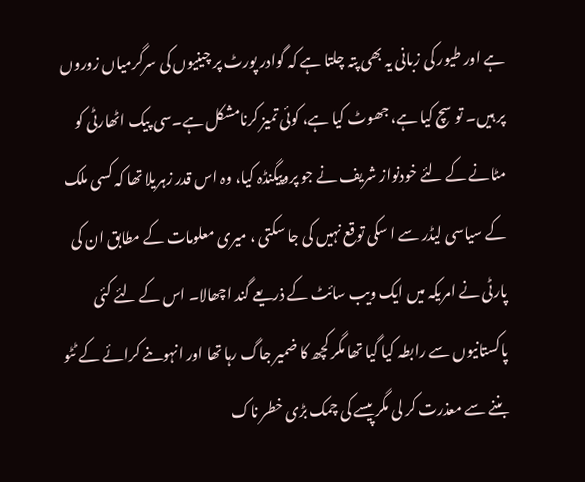ہے اور طیور کی زبانی یہ بھی پتہ چلتا ہے کہ گوادر پورٹ پر چینیوں کی سرگرمیاں زوروں پر ہیں۔ تو سچ کیا ہے، جھوٹ کیا ہے، کوئی تمیز کرنامشکل ہے۔سی پیک اٹھارٹی کو مٹانے کے لئے خودنواز شریف نے جو پروپیگنڈہ کیا، وہ اس قدر زہریلا تھا کہ کسی ملک کے سیاسی لیڈر سے ا سکی توقع نہیں کی جا سکتی ، میری معلومات کے مطابق ان کی پارٹی نے امریکہ میں ایک ویب سائٹ کے ذریعے گند اچھالا۔ اس کے لئے کئی پاکستانیوں سے رابطہ کیا گیا تھا مگر کچھ کا ضمیر جاگ رہا تھا اور انہوںنے کرائے کے ٹٹو بننے سے معذرت کر لی مگر پیسے کی چمک بڑی خطر ناک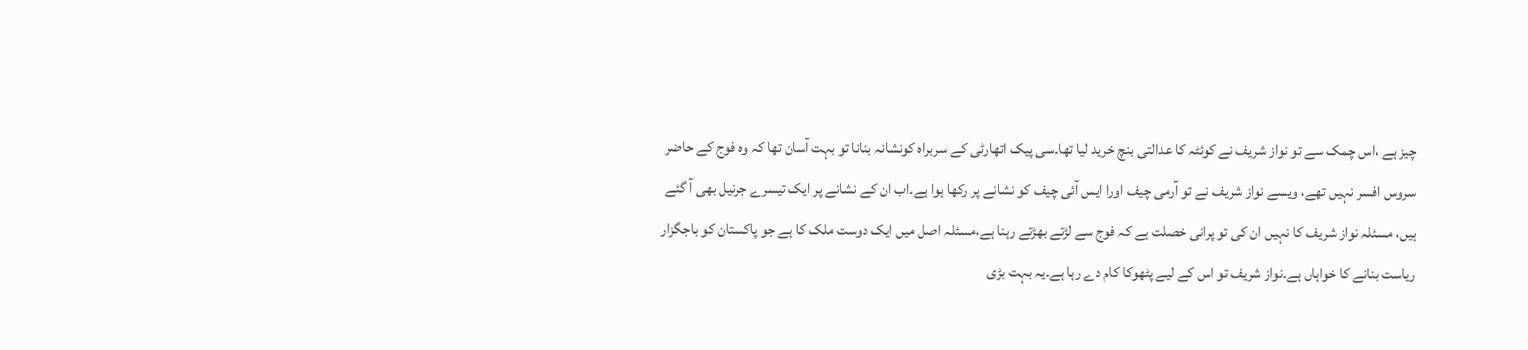چیز ہے ،اس چمک سے تو نواز شریف نے کوئٹہ کا عدالتی بنچ خرید لیا تھا۔سی پیک اتھارٹی کے سربراہ کونشانہ بنانا تو بہت آسان تھا کہ وہ فوج کے حاضر سروس افسر نہیں تھے، ویسے نواز شریف نے تو آرمی چیف اورا ایس آئی چیف کو نشانے پر رکھا ہوا ہے۔اب ان کے نشانے پر ایک تیسرے جرنیل بھی آ گئے ہیں، مسئلہ نواز شریف کا نہیں ان کی تو پرانی خصلت ہے کہ فوج سے لڑتے بھڑتے رہنا ہے،مسئلہ اصل میں ایک دوست ملک کا ہے جو پاکستان کو باجگزار ریاست بنانے کا خواہاں ہے۔نواز شریف تو اس کے لیے پٹھوکا کام دے رہا ہے۔یہ بہت بڑی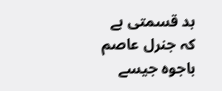بد قسمتی ہے کہ جنرل عاصم باجوہ جیسے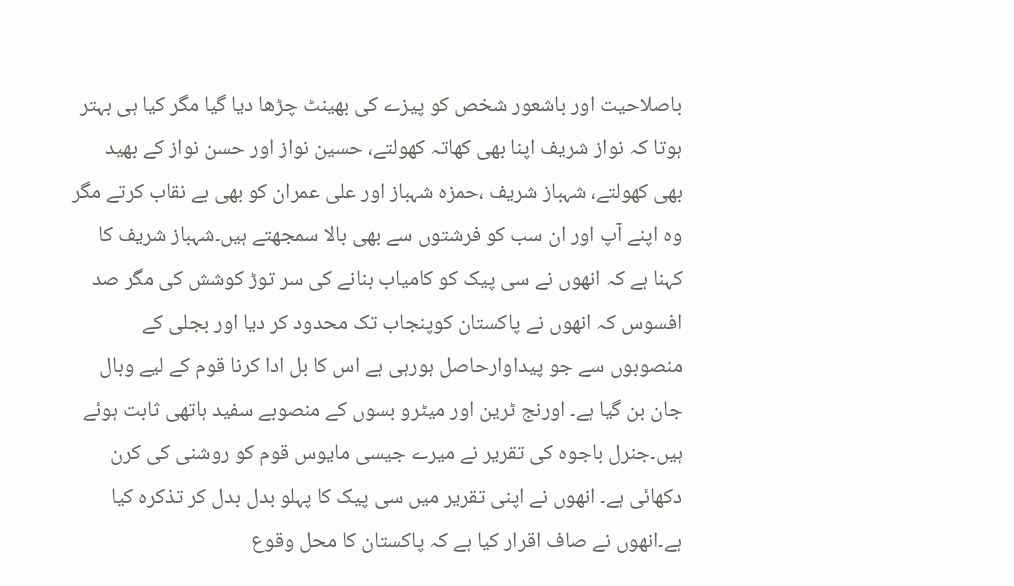باصلاحیت اور باشعور شخص کو پیزے کی بھینٹ چڑھا دیا گیا مگر کیا ہی بہتر ہوتا کہ نواز شریف اپنا بھی کھاتہ کھولتے، حسین نواز اور حسن نواز کے بھید بھی کھولتے، شہباز شریف ،حمزہ شہباز اور علی عمران کو بھی بے نقاب کرتے مگر وہ اپنے آپ اور ان سب کو فرشتوں سے بھی بالا سمجھتے ہیں۔شہباز شریف کا کہنا ہے کہ انھوں نے سی پیک کو کامیاب بنانے کی سر توڑ کوشش کی مگر صد افسوس کہ انھوں نے پاکستان کوپنجاب تک محدود کر دیا اور بجلی کے منصوبوں سے جو پیداوارحاصل ہورہی ہے اس کا بل ادا کرنا قوم کے لیے وبال جان بن گیا ہے۔ اورنج ٹرین اور میٹرو بسوں کے منصوبے سفید ہاتھی ثابت ہوئے ہیں۔جنرل باجوہ کی تقریر نے میرے جیسی مایوس قوم کو روشنی کی کرن دکھائی ہے۔ انھوں نے اپنی تقریر میں سی پیک کا پہلو بدل بدل کر تذکرہ کیا ہے۔انھوں نے صاف اقرار کیا ہے کہ پاکستان کا محل وقوع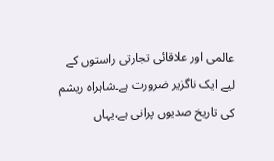عالمی اور علاقائی تجارتی راستوں کے لیے ایک ناگزیر ضرورت ہے۔شاہراہ ریشم کی تاریخ صدیوں پرانی ہے،یہاں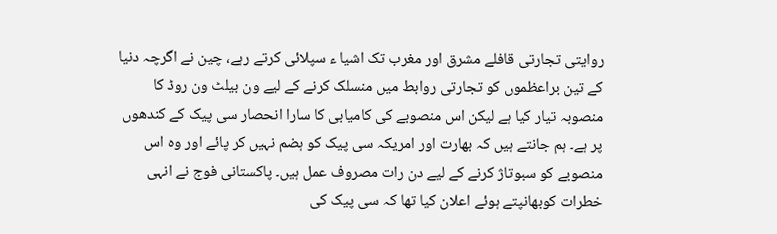روایتی تجارتی قافلے مشرق اور مغرب تک اشیا ء سپلائی کرتے رہے، چین نے اگرچہ دنیا کے تین براعظموں کو تجارتی روابط میں منسلک کرنے کے لیے ون بیلٹ ون روڈ کا منصوبہ تیار کیا ہے لیکن اس منصوبے کی کامیابی کا سارا انحصار سی پیک کے کندھوں پر ہے۔ ہم جانتے ہیں کہ بھارت اور امریکہ سی پیک کو ہضم نہیں کر پائے اور وہ اس منصوبے کو سبوتاژ کرنے کے لیے دن رات مصروف عمل ہیں۔ پاکستانی فوج نے انہی خطرات کوبھانپتے ہوئے اعلان کیا تھا کہ سی پیک کی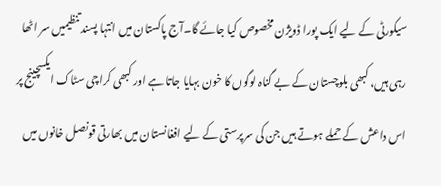سیکورٹی کے لیے ایک پورا ڈویژن مخصوص کیا جائے گا۔آج پاکستان میں انتہا پسند تنظیمیں سر اٹھا رہی ہیں، کبھی بلوچستان کے بے گناہ لوگوں کا خون بہایا جاتا ہے اور کبھی کراچی سٹاک ایکسچینج پر اس داعش کے حملے ہوتے ہیں جن کی سرپرستی کے لیے افغانستان میں بھارتی قونصل خانوں میں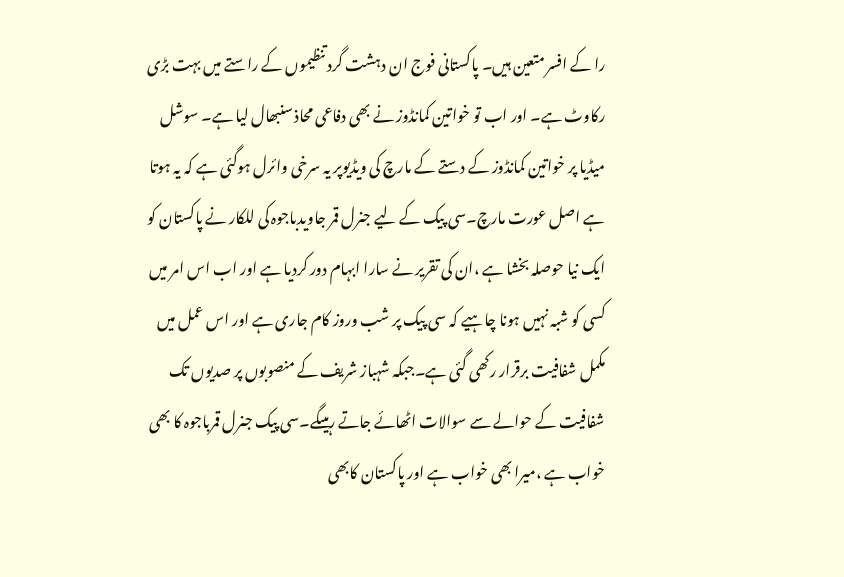را کے افسر متعین ہیں۔ پاکستانی فوج ان دہشت گرد تنظیموں کے راستے میں بہت بڑی رکاوٹ ہے۔ اور اب تو خواتین کمانڈوز نے بھی دفاعی محاذ سنبھال لیا ہے۔ سوشل میڈیا پر خواتین کمانڈوز کے دستے کے مارچ کی ویڈیوپر یہ سرخی وائرل ہوگئی ہے کہ یہ ہوتا ہے اصل عورت مارچ۔سی پیک کے لیے جنرل قمر جاویدباجوہ کی للکار نے پاکستان کو ایک نیا حوصلہ بخشا ہے ،ان کی تقریر نے سارا ابہام دور کردیا ہے اور اب اس امر میں کسی کو شبہ نہیں ہونا چاہیے کہ سی پیک پر شب وروز کام جاری ہے اور اس عمل میں مکمل شفافیت برقرار رکھی گئی ہے۔جبکہ شہباز شریف کے منصوبوں پر صدیوں تک شفافیت کے حوالے سے سوالات اٹھائے جاتے رہیںگے۔سی پیک جنرل قمرباجوہ کا بھی خواب ہے ،میرا بھی خواب ہے اور پاکستان کابھی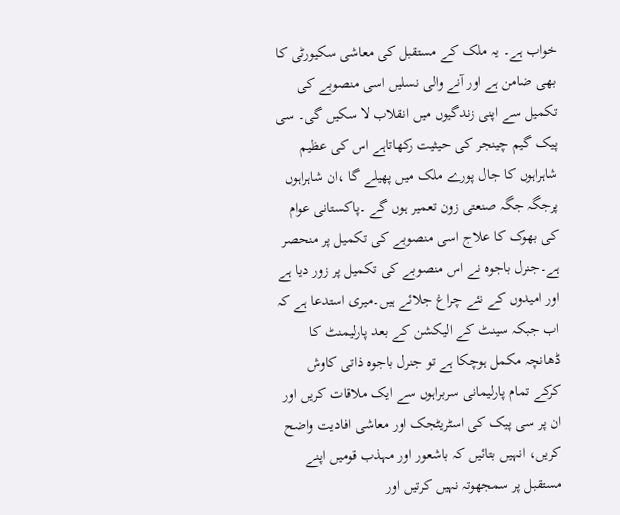خواب ہے۔ یہ ملک کے مستقبل کی معاشی سکیورٹی کا بھی ضامن ہے اور آنے والی نسلیں اسی منصوبے کی تکمیل سے اپنی زندگیوں میں انقلاب لا سکیں گی۔ سی پیک گیم چینجر کی حیثیت رکھاتاہے اس کی عظیم شاہراہوں کا جال پورے ملک میں پھیلے گا ،ان شاہراہوں پرجگہ جگہ صنعتی زون تعمیر ہوں گے ۔پاکستانی عوام کی بھوک کا علاج اسی منصوبے کی تکمیل پر منحصر ہے۔جنرل باجوہ نے اس منصوبے کی تکمیل پر زور دیا ہے اور امیدوں کے نئے چراغ جلائے ہیں۔میری استدعا ہے کہ اب جبکہ سینٹ کے الیکشن کے بعد پارلیمنٹ کا ڈھانچہ مکمل ہوچکا ہے تو جنرل باجوہ ذاتی کاوش کرکے تمام پارلیمانی سربراہوں سے ایک ملاقات کریں اور ان پر سی پیک کی اسٹریٹجک اور معاشی افادیت واضح کریں، انہیں بتائیں کہ باشعور اور مہذب قومیں اپنے مستقبل پر سمجھوتہ نہیں کرتیں اور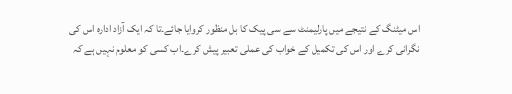اس میٹنگ کے نتیجے میں پارلیمنٹ سے سی پیک کا بل منظور کروایا جائے۔تا کہ ایک آزاد ادارہ اس کی نگرانی کرے اور اس کی تکمیل کے خواب کی عملی تعبیر پیش کرے۔اب کسی کو معلوم نہیں ہے کہ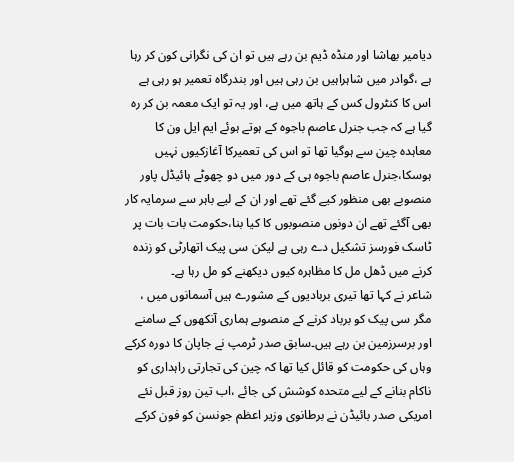دیامیر بھاشا اور منڈہ ڈیم بن رہے ہیں تو ان کی نگرانی کون کر رہا ہے ،گوادر میں شاہراہیں بن رہی ہیں اور بندرگاہ تعمیر ہو رہی ہے اس کا کنٹرول کس کے ہاتھ میں ہے، اور یہ تو ایک معمہ بن کر رہ گیا ہے کہ جب جنرل عاصم باجوہ کے ہوتے ہوئے ایم ایل ون کا معاہدہ چین سے ہوگیا تھا تو اس کی تعمیرکا آغازکیوں نہیں ہوسکا،جنرل عاصم باجوہ ہی کے دور میں دو چھوٹے ہائیڈل پاور منصوبے بھی منظور کیے گئے تھے اور ان کے لیے باہر سے سرمایہ کار بھی آگئے تھے ان دونوں منصوبوں کا کیا بنا،حکومت بات بات پر ٹاسک فورسز تشکیل دے رہی ہے لیکن سی پیک اتھارٹی کو زندہ کرنے میں ڈھل مل کا مظاہرہ کیوں دیکھنے کو مل رہا ہے۔
شاعر نے کہا تھا تیری بربادیوں کے مشورے ہیں آسمانوں میں ، مگر سی پیک کو برباد کرنے کے منصوبے ہماری آنکھوں کے سامنے اور برسرزمین بن رہے ہیں۔سابق صدر ٹرمپ نے جاپان کا دورہ کرکے وہاں کی حکومت کو قائل کیا تھا کہ چین کی تجارتی راہداری کو ناکام بنانے کے لیے متحدہ کوشش کی جائے ،اب تین روز قبل نئے امریکی صدر بائیڈن نے برطانوی وزیر اعظم جونسن کو فون کرکے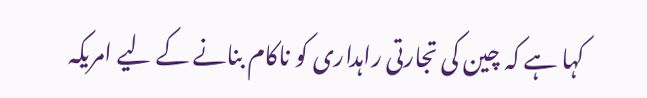کہا ہے کہ چین کی تجارتی راہداری کو ناکام بنانے کے لیے امریکہ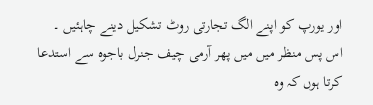اور یورپ کو اپنے الگ تجارتی روٹ تشکیل دینے چاہئیں ۔ اس پس منظر میں میں پھر آرمی چیف جنرل باجوہ سے استدعا کرتا ہوں کہ وہ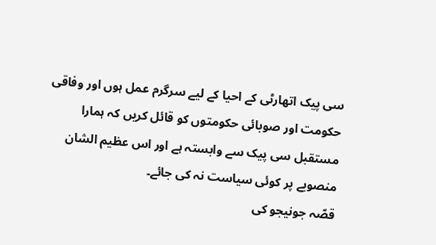سی پیک اتھارٹی کے احیا کے لیے سرگرم عمل ہوں اور وفاقی حکومت اور صوبائی حکومتوں کو قائل کریں کہ ہمارا مستقبل سی پیک سے وابستہ ہے اور اس عظیم الشان منصوبے پر کوئی سیاست نہ کی جائے۔
قصّہ جونیجو کی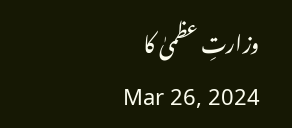وزارتِ عظمیٰ کا
Mar 26, 2024